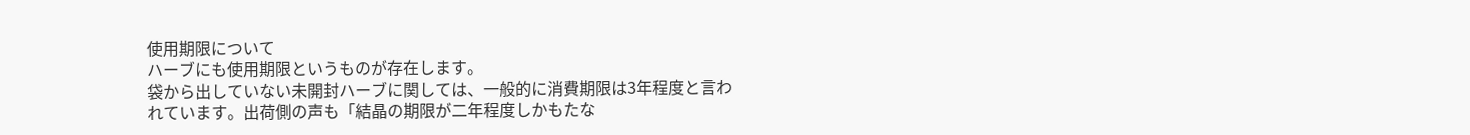使用期限について
ハーブにも使用期限というものが存在します。
袋から出していない未開封ハーブに関しては、一般的に消費期限は3年程度と言われています。出荷側の声も「結晶の期限が二年程度しかもたな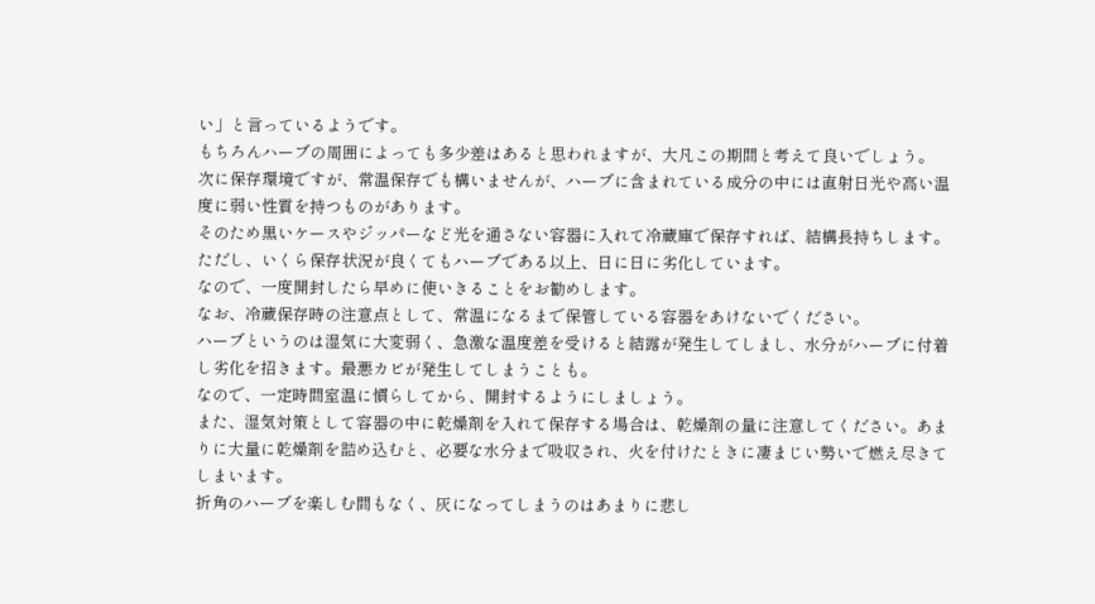い」と言っているようです。
もちろんハーブの周囲によっても多少差はあると思われますが、大凡この期間と考えて良いでしょう。
次に保存環境ですが、常温保存でも構いませんが、ハーブに含まれている成分の中には直射日光や高い温度に弱い性質を持つものがあります。
そのため黒いケースやジッパーなど光を通さない容器に入れて冷蔵庫で保存すれば、結構長持ちします。
ただし、いくら保存状況が良くてもハーブである以上、日に日に劣化しています。
なので、一度開封したら早めに使いきることをお勧めします。
なお、冷蔵保存時の注意点として、常温になるまで保管している容器をあけないでください。
ハーブというのは湿気に大変弱く、急激な温度差を受けると結露が発生してしまし、水分がハーブに付着し劣化を招きます。最悪カビが発生してしまうことも。
なので、一定時間室温に慣らしてから、開封するようにしましょう。
また、湿気対策として容器の中に乾燥剤を入れて保存する場合は、乾燥剤の量に注意してください。あまりに大量に乾燥剤を詰め込むと、必要な水分まで吸収され、火を付けたときに凄まじい勢いで燃え尽きてしまいます。
折角のハーブを楽しむ間もなく、灰になってしまうのはあまりに悲し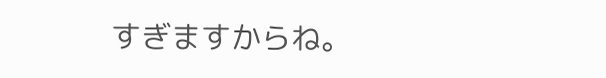すぎますからね。